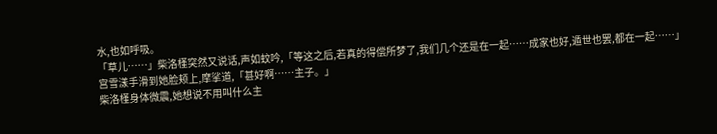水,也如呼吸。
「草儿……」柴洛槿突然又说话,声如蚊吟,「等这之后,若真的得偿所梦了,我们几个还是在一起……成家也好,遁世也罢,都在一起……」
宫雪漾手滑到她脸颊上,摩挲道,「甚好啊……主子。」
柴洛槿身体微震,她想说不用叫什么主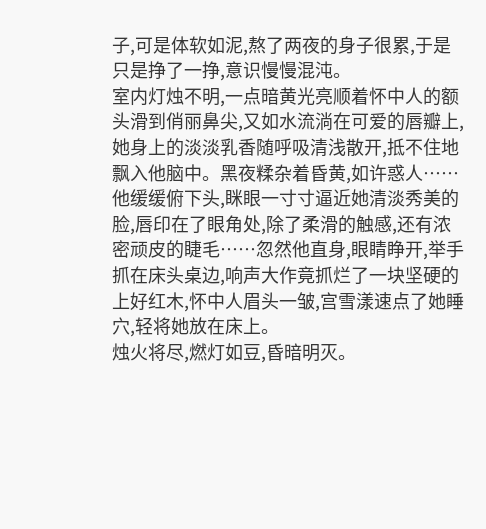子,可是体软如泥,熬了两夜的身子很累,于是只是挣了一挣,意识慢慢混沌。
室内灯烛不明,一点暗黄光亮顺着怀中人的额头滑到俏丽鼻尖,又如水流淌在可爱的唇瓣上,她身上的淡淡乳香随呼吸清浅散开,抵不住地飘入他脑中。黑夜糅杂着昏黄,如许惑人……
他缓缓俯下头,眯眼一寸寸逼近她清淡秀美的脸,唇印在了眼角处,除了柔滑的触感,还有浓密顽皮的睫毛……忽然他直身,眼睛睁开,举手抓在床头桌边,响声大作竟抓烂了一块坚硬的上好红木,怀中人眉头一皱,宫雪漾速点了她睡穴,轻将她放在床上。
烛火将尽,燃灯如豆,昏暗明灭。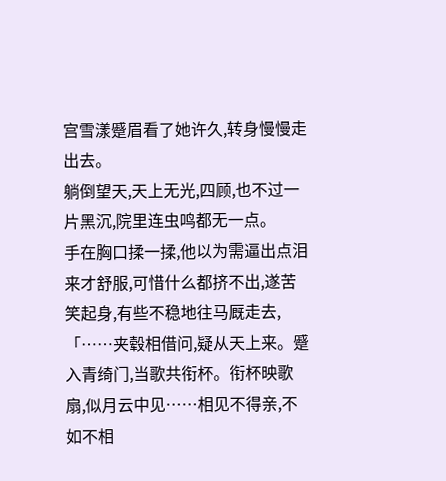宫雪漾蹙眉看了她许久,转身慢慢走出去。
躺倒望天,天上无光,四顾,也不过一片黑沉,院里连虫鸣都无一点。
手在胸口揉一揉,他以为需逼出点泪来才舒服,可惜什么都挤不出,遂苦笑起身,有些不稳地往马厩走去,「……夹毂相借问,疑从天上来。蹙入青绮门,当歌共衔杯。衔杯映歌扇,似月云中见……相见不得亲,不如不相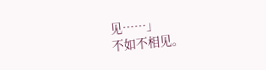见……」
不如不相见。